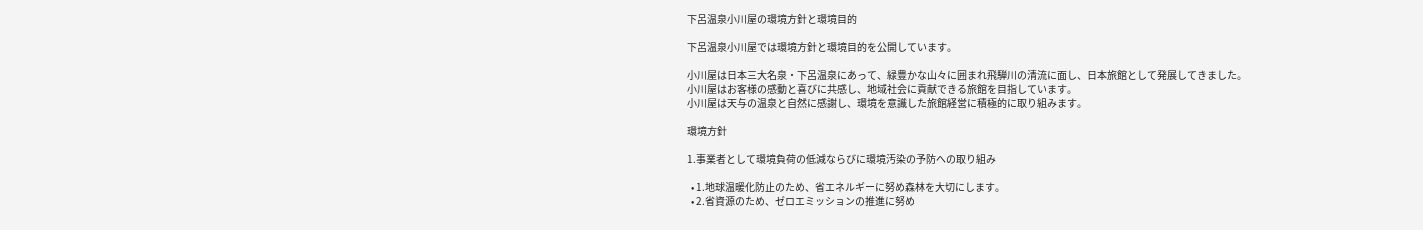下呂温泉小川屋の環境方針と環境目的

下呂温泉小川屋では環境方針と環境目的を公開しています。

小川屋は日本三大名泉・下呂温泉にあって、緑豊かな山々に囲まれ飛騨川の清流に面し、日本旅館として発展してきました。
小川屋はお客様の感動と喜びに共感し、地域社会に貢献できる旅館を目指しています。
小川屋は天与の温泉と自然に感謝し、環境を意識した旅館経営に積極的に取り組みます。

環境方針

1.事業者として環境負荷の低減ならびに環境汚染の予防への取り組み

  • 1.地球温暖化防止のため、省エネルギーに努め森林を大切にします。
  • 2.省資源のため、ゼロエミッションの推進に努め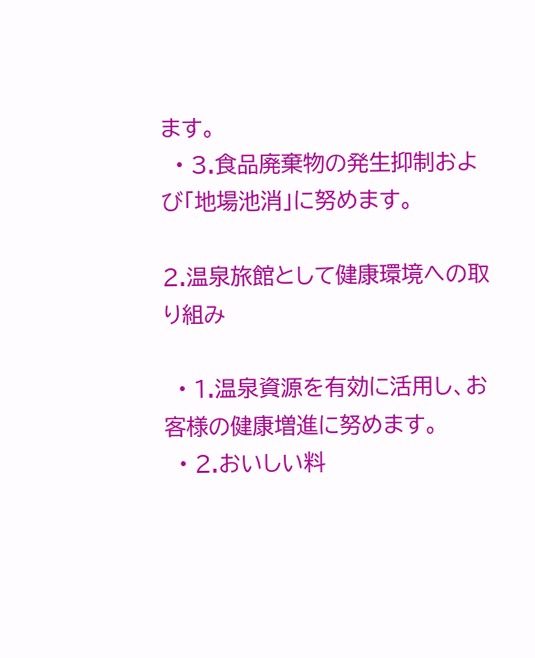ます。
  • 3.食品廃棄物の発生抑制および「地場池消」に努めます。

2.温泉旅館として健康環境への取り組み

  • 1.温泉資源を有効に活用し、お客様の健康増進に努めます。
  • 2.おいしい料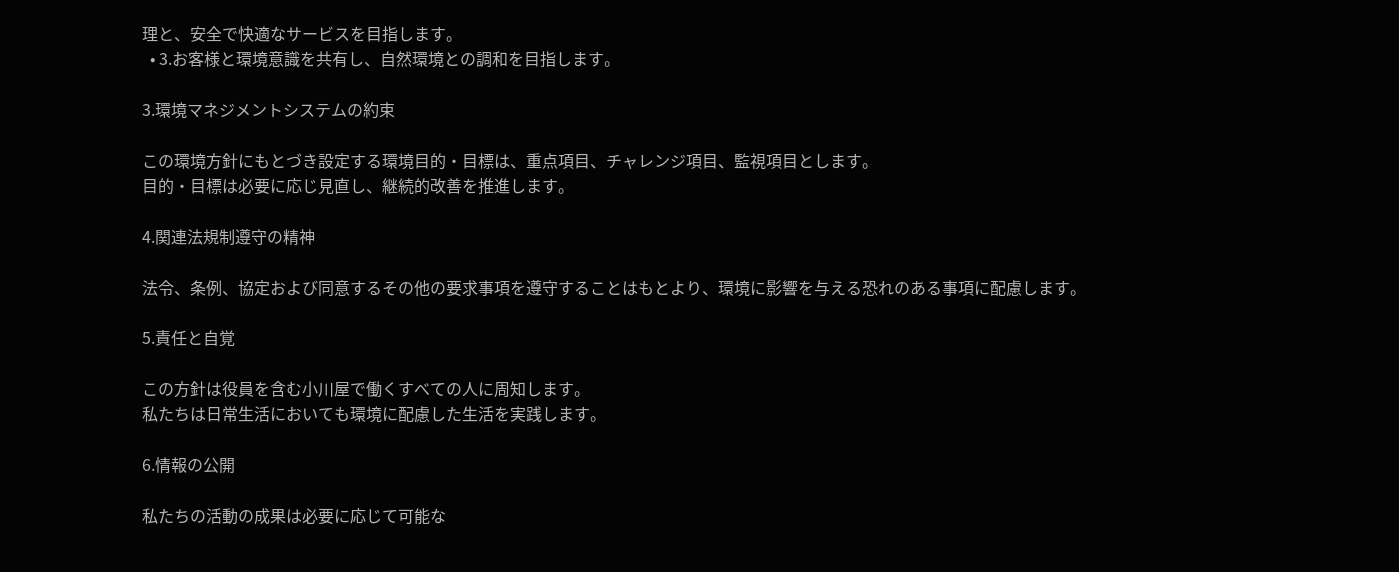理と、安全で快適なサービスを目指します。
  • 3.お客様と環境意識を共有し、自然環境との調和を目指します。

3.環境マネジメントシステムの約束

この環境方針にもとづき設定する環境目的・目標は、重点項目、チャレンジ項目、監視項目とします。
目的・目標は必要に応じ見直し、継続的改善を推進します。

4.関連法規制遵守の精神

法令、条例、協定および同意するその他の要求事項を遵守することはもとより、環境に影響を与える恐れのある事項に配慮します。

5.責任と自覚

この方針は役員を含む小川屋で働くすべての人に周知します。
私たちは日常生活においても環境に配慮した生活を実践します。

6.情報の公開

私たちの活動の成果は必要に応じて可能な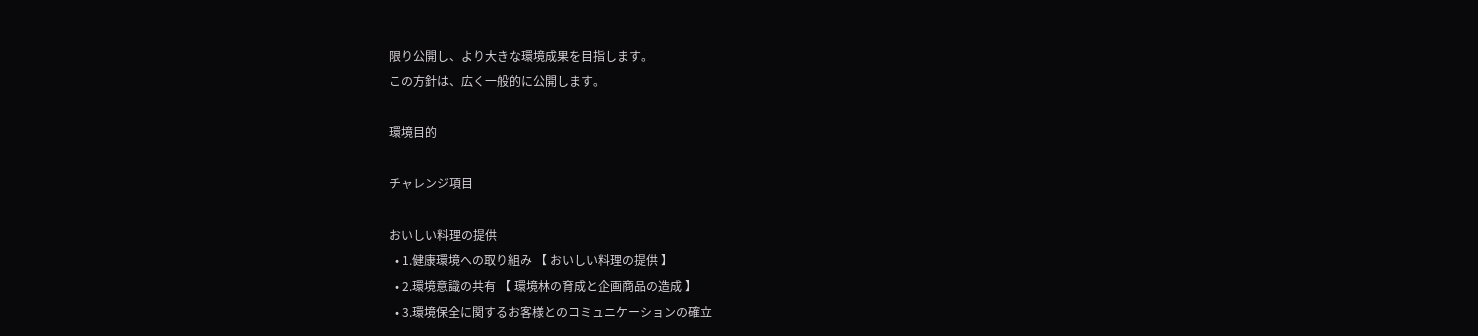限り公開し、より大きな環境成果を目指します。
この方針は、広く一般的に公開します。

環境目的

チャレンジ項目

おいしい料理の提供
  • 1.健康環境への取り組み 【 おいしい料理の提供 】
  • 2.環境意識の共有 【 環境林の育成と企画商品の造成 】
  • 3.環境保全に関するお客様とのコミュニケーションの確立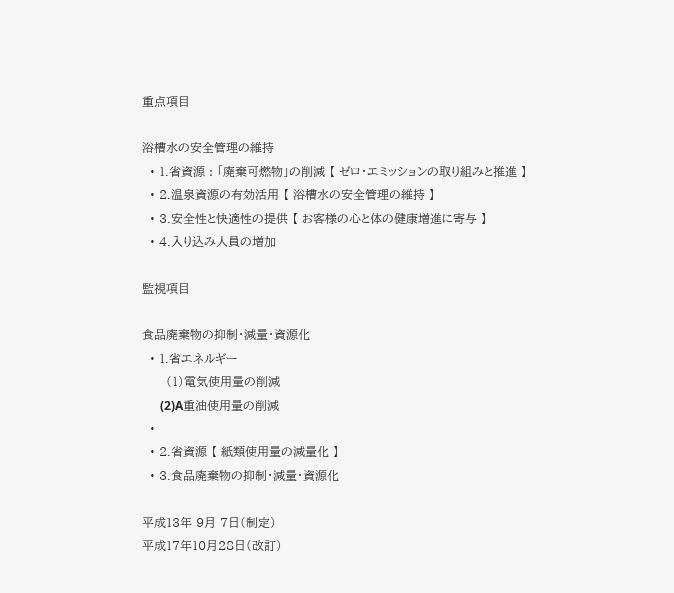重点項目

浴槽水の安全管理の維持
  • 1.省資源 : 「廃棄可燃物」の削減 【 ゼロ・エミッションの取り組みと推進 】
  • 2.温泉資源の有効活用 【 浴槽水の安全管理の維持 】
  • 3.安全性と快適性の提供 【 お客様の心と体の健康増進に寄与 】
  • 4.入り込み人員の増加

監視項目

食品廃棄物の抑制・減量・資源化
  • 1.省エネルギー
      (1)電気使用量の削減
      (2)A重油使用量の削減
  •
  • 2.省資源 【 紙類使用量の減量化 】
  • 3.食品廃棄物の抑制・減量・資源化

平成13年 9月 7日(制定)
平成17年10月28日(改訂)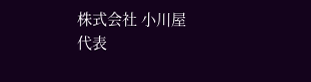株式会社 小川屋
代表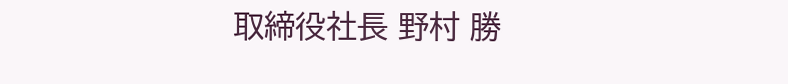取締役社長 野村 勝